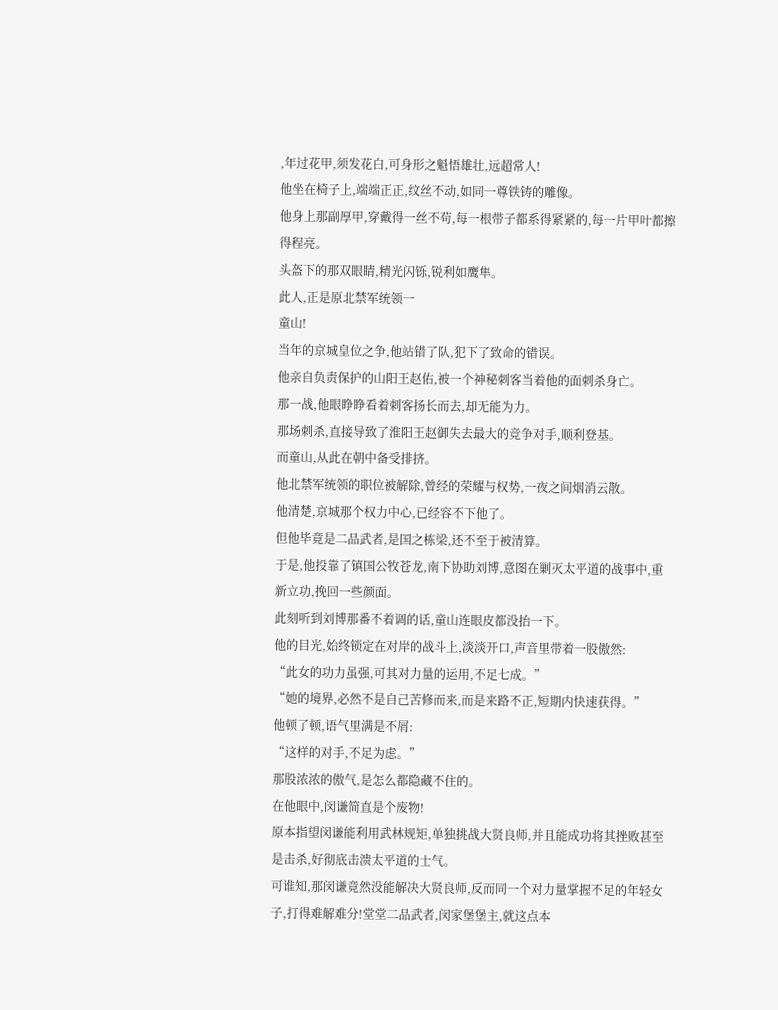,年过花甲,须发花白,可身形之魁悟雄壮,远超常人!
他坐在椅子上,端端正正,纹丝不动,如同一尊铁铸的雕像。
他身上那副厚甲,穿戴得一丝不苟,每一根带子都系得紧紧的,每一片甲叶都擦得程亮。
头盔下的那双眼睛,精光闪铄,锐利如鹰隼。
此人,正是原北禁军统领一
童山!
当年的京城皇位之争,他站错了队,犯下了致命的错误。
他亲自负责保护的山阳王赵佑,被一个神秘刺客当着他的面刺杀身亡。
那一战,他眼睁睁看着刺客扬长而去,却无能为力。
那场刺杀,直接导致了淮阳王赵御失去最大的竞争对手,顺利登基。
而童山,从此在朝中备受排挤。
他北禁军统领的职位被解除,曾经的荣耀与权势,一夜之间烟消云散。
他清楚,京城那个权力中心,已经容不下他了。
但他毕竟是二品武者,是国之栋梁,还不至于被清算。
于是,他投靠了镇国公牧苍龙,南下协助刘博,意图在剿灭太平道的战事中,重新立功,挽回一些颜面。
此刻听到刘博那番不着调的话,童山连眼皮都没抬一下。
他的目光,始终锁定在对岸的战斗上,淡淡开口,声音里带着一股傲然:
“此女的功力虽强,可其对力量的运用,不足七成。”
“她的境界,必然不是自己苦修而来,而是来路不正,短期内快速获得。”
他顿了顿,语气里满是不屑:
“这样的对手,不足为虑。”
那股浓浓的傲气,是怎么都隐藏不住的。
在他眼中,闵谦简直是个废物!
原本指望闵谦能利用武林规矩,单独挑战大贤良师,并且能成功将其挫败甚至是击杀,好彻底击溃太平道的士气。
可谁知,那闵谦竟然没能解决大贤良师,反而同一个对力量掌握不足的年轻女子,打得难解难分!堂堂二品武者,闵家堡堡主,就这点本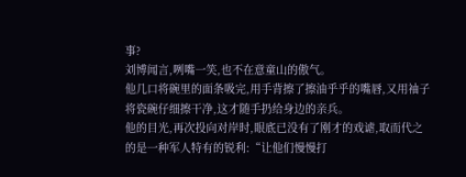事?
刘博闻言,咧嘴一笑,也不在意童山的傲气。
他几口将碗里的面条吸完,用手背擦了擦油乎乎的嘴唇,又用袖子将瓷碗仔细擦干净,这才随手扔给身边的亲兵。
他的目光,再次投向对岸时,眼底已没有了刚才的戏谑,取而代之的是一种军人特有的锐利:“让他们慢慢打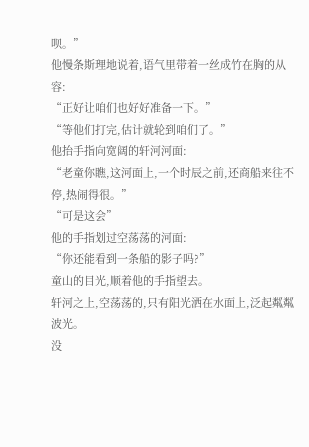呗。”
他慢条斯理地说着,语气里带着一丝成竹在胸的从容:
“正好让咱们也好好准备一下。”
“等他们打完,估计就轮到咱们了。”
他抬手指向宽阔的轩河河面:
“老童你瞧,这河面上,一个时辰之前,还商船来往不停,热闹得很。”
“可是这会”
他的手指划过空荡荡的河面:
“你还能看到一条船的影子吗?”
童山的目光,顺着他的手指望去。
轩河之上,空荡荡的,只有阳光洒在水面上,泛起粼粼波光。
没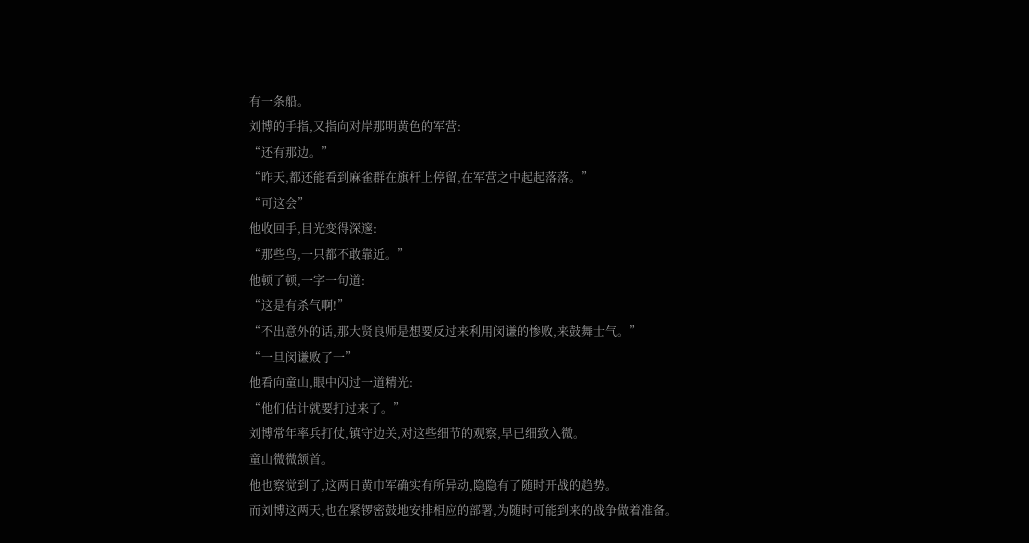有一条船。
刘博的手指,又指向对岸那明黄色的军营:
“还有那边。”
“昨天,都还能看到麻雀群在旗杆上停留,在军营之中起起落落。”
“可这会”
他收回手,目光变得深邃:
“那些鸟,一只都不敢靠近。”
他顿了顿,一字一句道:
“这是有杀气啊!”
“不出意外的话,那大贤良师是想要反过来利用闵谦的惨败,来鼓舞士气。”
“一旦闵谦败了一”
他看向童山,眼中闪过一道精光:
“他们估计就要打过来了。”
刘博常年率兵打仗,镇守边关,对这些细节的观察,早已细致入微。
童山微微颔首。
他也察觉到了,这两日黄巾军确实有所异动,隐隐有了随时开战的趋势。
而刘博这两天,也在紧锣密鼓地安排相应的部署,为随时可能到来的战争做着准备。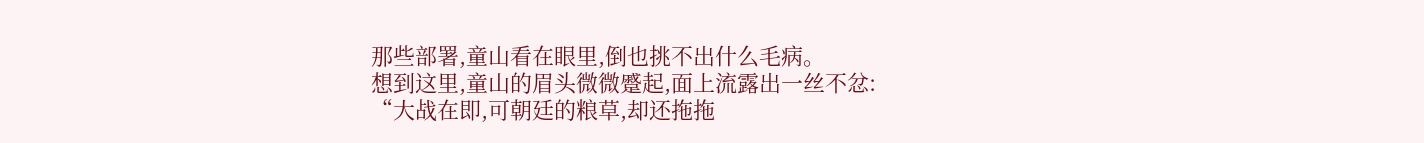那些部署,童山看在眼里,倒也挑不出什么毛病。
想到这里,童山的眉头微微蹙起,面上流露出一丝不忿:
“大战在即,可朝廷的粮草,却还拖拖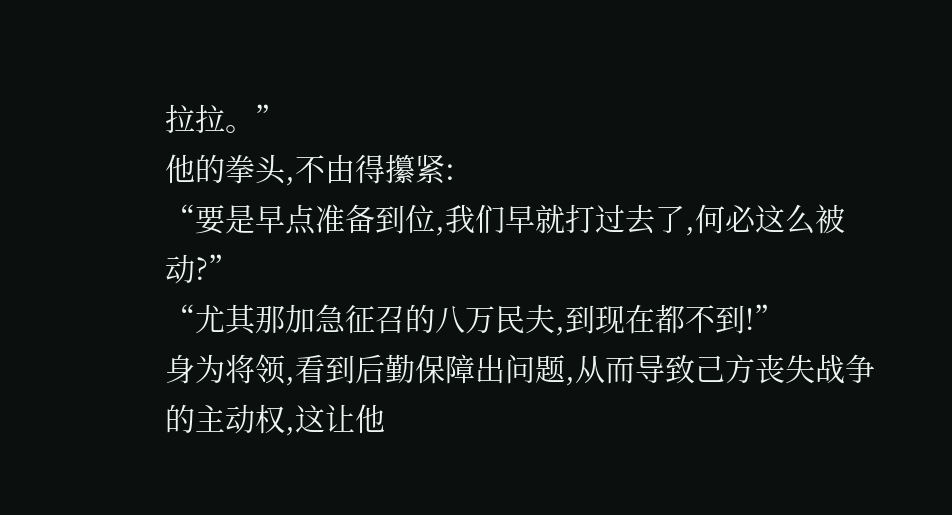拉拉。”
他的拳头,不由得攥紧:
“要是早点准备到位,我们早就打过去了,何必这么被动?”
“尤其那加急征召的八万民夫,到现在都不到!”
身为将领,看到后勤保障出问题,从而导致己方丧失战争的主动权,这让他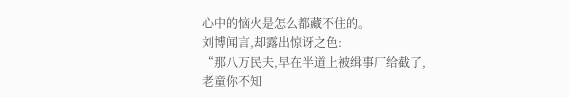心中的恼火是怎么都藏不住的。
刘博闻言,却露出惊讶之色:
“那八万民夫,早在半道上被缉事厂给截了,老童你不知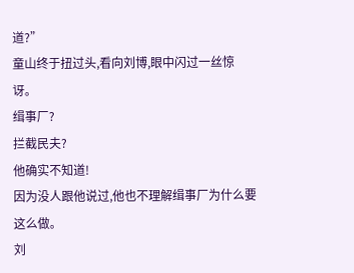道?”
童山终于扭过头,看向刘博,眼中闪过一丝惊讶。
缉事厂?
拦截民夫?
他确实不知道!
因为没人跟他说过,他也不理解缉事厂为什么要这么做。
刘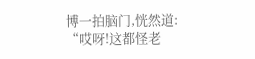博一拍脑门,恍然道:
“哎呀!这都怪老